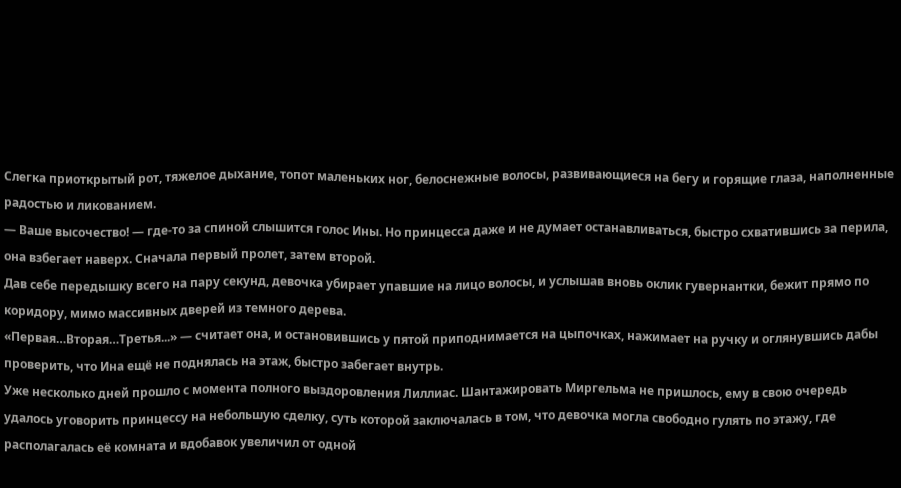Слегка приоткрытый рот, тяжелое дыхание, топот маленьких ног, белоснежные волосы, развивающиеся на бегу и горящие глаза, наполненные радостью и ликованием.
— Ваше высочество! — где-то за спиной слышится голос Ины. Но принцесса даже и не думает останавливаться, быстро схватившись за перила, она взбегает наверх. Сначала первый пролет, затем второй.
Дав себе передышку всего на пару секунд, девочка убирает упавшие на лицо волосы, и услышав вновь оклик гувернантки, бежит прямо по коридору, мимо массивных дверей из темного дерева.
«Первая…Вторая…Третья...» — считает она, и остановившись у пятой приподнимается на цыпочках, нажимает на ручку и оглянувшись дабы проверить, что Ина ещё не поднялась на этаж, быстро забегает внутрь.
Уже несколько дней прошло с момента полного выздоровления Лиллиас. Шантажировать Миргельма не пришлось, ему в свою очередь удалось уговорить принцессу на небольшую сделку, суть которой заключалась в том, что девочка могла свободно гулять по этажу, где располагалась её комната и вдобавок увеличил от одной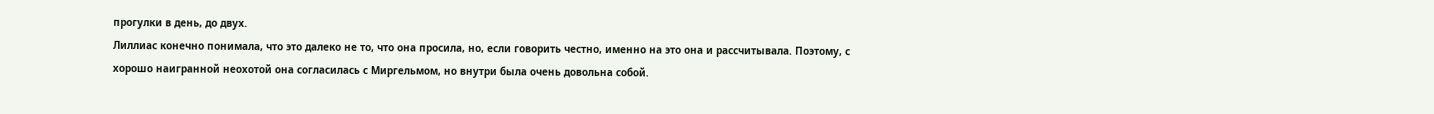прогулки в день, до двух.
Лиллиас конечно понимала, что это далеко не то, что она просила, но, если говорить честно, именно на это она и рассчитывала. Поэтому, с хорошо наигранной неохотой она согласилась с Миргельмом, но внутри была очень довольна собой.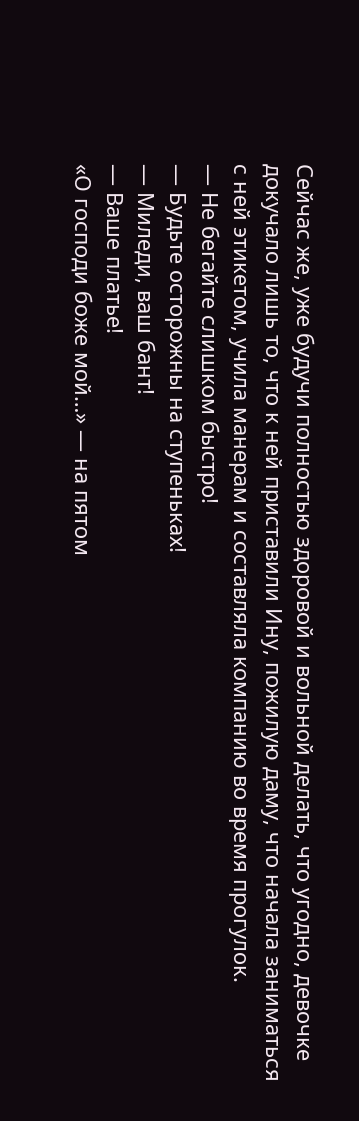Сейчас же, уже будучи полностью здоровой и вольной делать, что угодно, девочке докучало лишь то, что к ней приставили Ину, пожилую даму, что начала заниматься с ней этикетом, учила манерам и составляла компанию во время прогулок.
— Не бегайте слишком быстро!
— Будьте осторожны на ступеньках!
— Миледи, ваш бант!
— Ваше платье!
«О господи боже мой…» — на пятом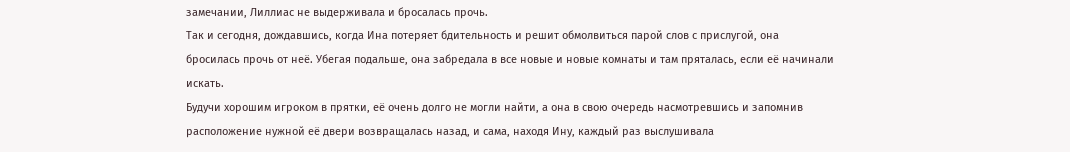замечании, Лиллиас не выдерживала и бросалась прочь.
Так и сегодня, дождавшись, когда Ина потеряет бдительность и решит обмолвиться парой слов с прислугой, она бросилась прочь от неё. Убегая подальше, она забредала в все новые и новые комнаты и там пряталась, если её начинали искать.
Будучи хорошим игроком в прятки, её очень долго не могли найти, а она в свою очередь насмотревшись и запомнив расположение нужной её двери возвращалась назад, и сама, находя Ину, каждый раз выслушивала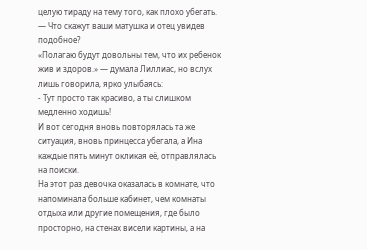целую тираду на тему того, как плохо убегать.
— Что скажут ваши матушка и отец увидев подобное?
«Полагаю будут довольны тем, что их ребенок жив и здоров.» — думала Лиллиас, но вслух лишь говорила, ярко улыбаясь:
- Тут просто так красиво, а ты слишком медленно ходишь!
И вот сегодня вновь повторялась та же ситуация, вновь принцесса убегала, а Ина каждые пять минут окликая её, отправлялась на поиски.
На этот раз девочка оказалась в комнате, что напоминала больше кабинет, чем комнаты отдыха или другие помещения, где было просторно, на стенах висели картины, а на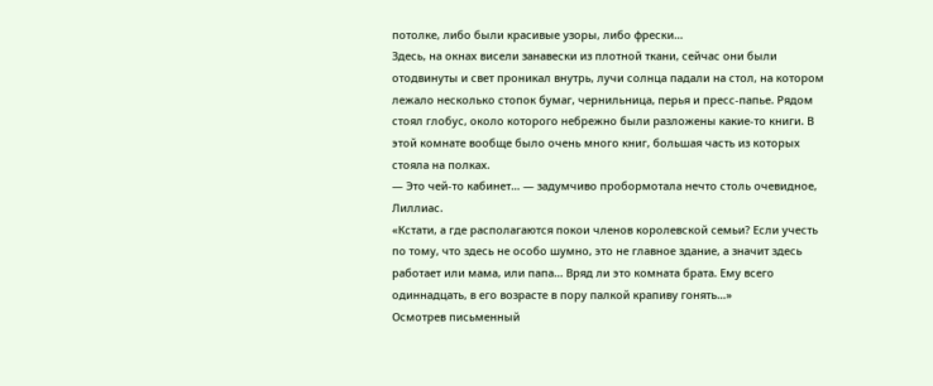потолке, либо были красивые узоры, либо фрески...
Здесь, на окнах висели занавески из плотной ткани, сейчас они были отодвинуты и свет проникал внутрь, лучи солнца падали на стол, на котором лежало несколько стопок бумаг, чернильница, перья и пресс-папье. Рядом стоял глобус, около которого небрежно были разложены какие-то книги. В этой комнате вообще было очень много книг, большая часть из которых стояла на полках.
— Это чей-то кабинет… — задумчиво пробормотала нечто столь очевидное, Лиллиас.
«Кстати, а где располагаются покои членов королевской семьи? Если учесть по тому, что здесь не особо шумно, это не главное здание, а значит здесь работает или мама, или папа... Вряд ли это комната брата. Ему всего одиннадцать, в его возрасте в пору палкой крапиву гонять…»
Осмотрев письменный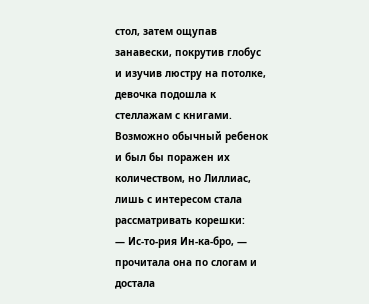стол, затем ощупав занавески, покрутив глобус и изучив люстру на потолке, девочка подошла к стеллажам с книгами. Возможно обычный ребенок и был бы поражен их количеством, но Лиллиас, лишь с интересом стала рассматривать корешки:
— Ис-то-рия Ин-ка-бро, — прочитала она по слогам и достала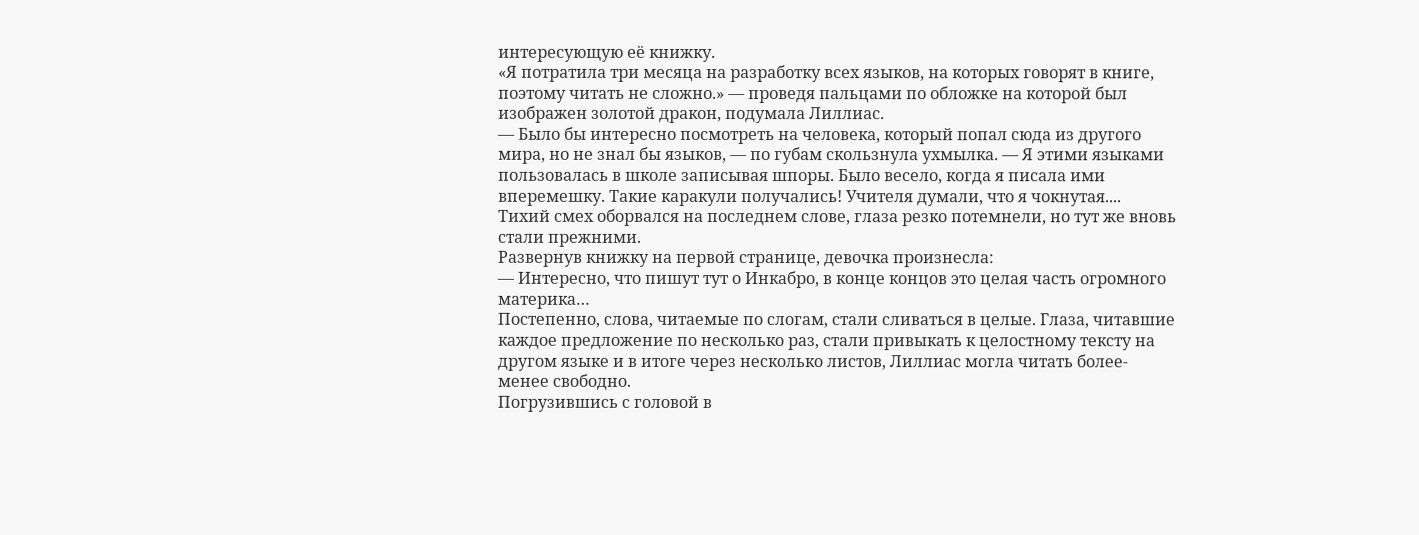интересующую её книжку.
«Я потратила три месяца на разработку всех языков, на которых говорят в книге, поэтому читать не сложно.» — проведя пальцами по обложке на которой был изображен золотой дракон, подумала Лиллиас.
— Было бы интересно посмотреть на человека, который попал сюда из другого мира, но не знал бы языков, — по губам скользнула ухмылка. — Я этими языками пользовалась в школе записывая шпоры. Было весело, когда я писала ими вперемешку. Такие каракули получались! Учителя думали, что я чокнутая....
Тихий смех оборвался на последнем слове, глаза резко потемнели, но тут же вновь стали прежними.
Развернув книжку на первой странице, девочка произнесла:
— Интересно, что пишут тут о Инкабро, в конце концов это целая часть огромного материка…
Постепенно, слова, читаемые по слогам, стали сливаться в целые. Глаза, читавшие каждое предложение по несколько раз, стали привыкать к целостному тексту на другом языке и в итоге через несколько листов, Лиллиас могла читать более-менее свободно.
Погрузившись с головой в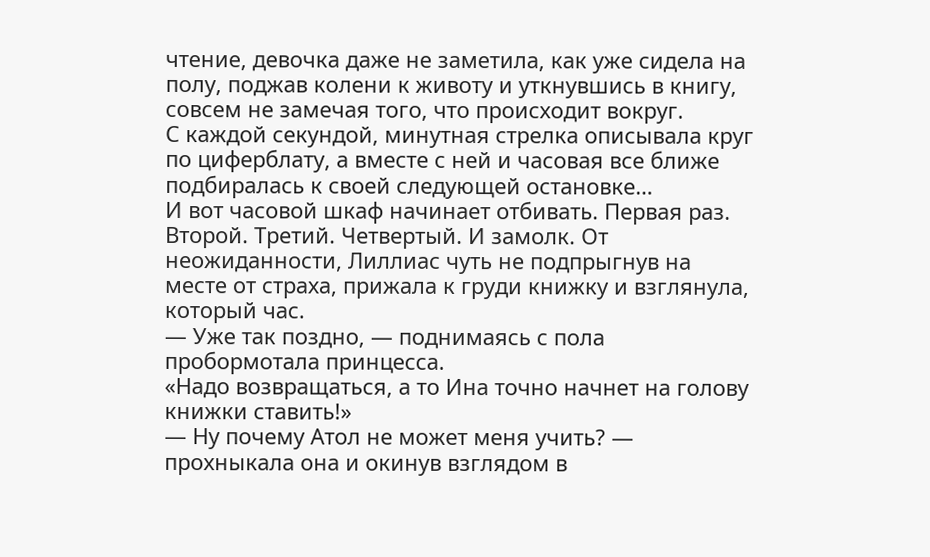чтение, девочка даже не заметила, как уже сидела на полу, поджав колени к животу и уткнувшись в книгу, совсем не замечая того, что происходит вокруг.
С каждой секундой, минутная стрелка описывала круг по циферблату, а вместе с ней и часовая все ближе подбиралась к своей следующей остановке…
И вот часовой шкаф начинает отбивать. Первая раз. Второй. Третий. Четвертый. И замолк. От неожиданности, Лиллиас чуть не подпрыгнув на месте от страха, прижала к груди книжку и взглянула, который час.
— Уже так поздно, — поднимаясь с пола пробормотала принцесса.
«Надо возвращаться, а то Ина точно начнет на голову книжки ставить!»
— Ну почему Атол не может меня учить? — прохныкала она и окинув взглядом в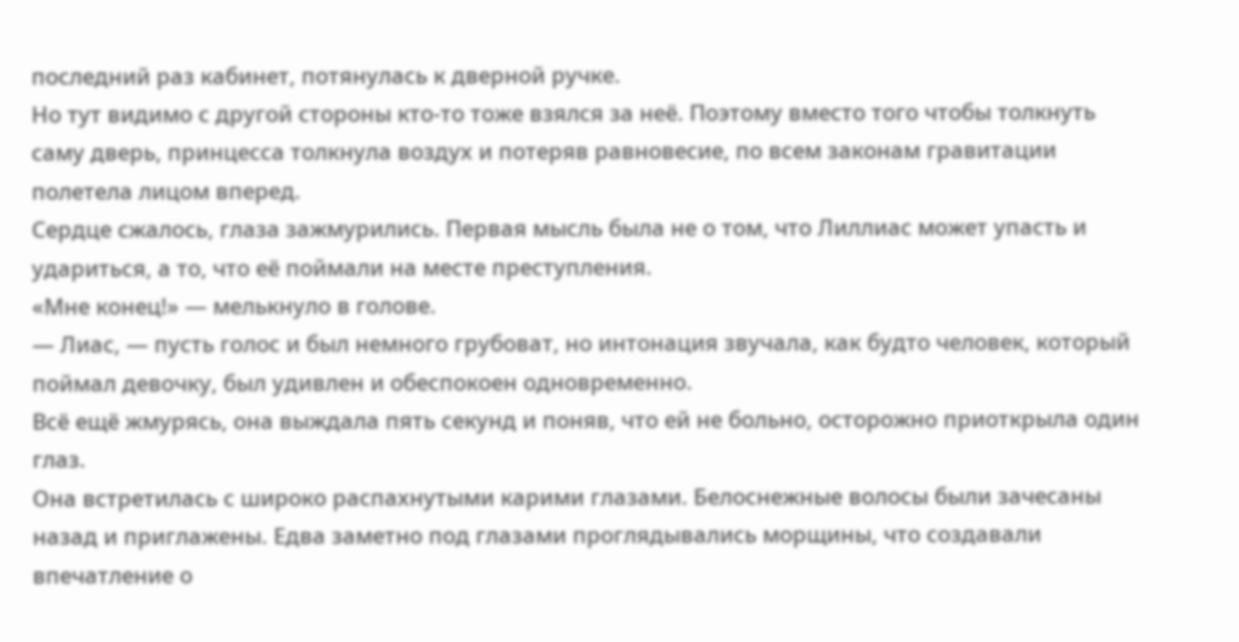последний раз кабинет, потянулась к дверной ручке.
Но тут видимо с другой стороны кто-то тоже взялся за неё. Поэтому вместо того чтобы толкнуть саму дверь, принцесса толкнула воздух и потеряв равновесие, по всем законам гравитации полетела лицом вперед.
Сердце сжалось, глаза зажмурились. Первая мысль была не о том, что Лиллиас может упасть и удариться, а то, что её поймали на месте преступления.
«Мне конец!» — мелькнуло в голове.
— Лиас, — пусть голос и был немного грубоват, но интонация звучала, как будто человек, который поймал девочку, был удивлен и обеспокоен одновременно.
Всё ещё жмурясь, она выждала пять секунд и поняв, что ей не больно, осторожно приоткрыла один глаз.
Она встретилась с широко распахнутыми карими глазами. Белоснежные волосы были зачесаны назад и приглажены. Едва заметно под глазами проглядывались морщины, что создавали впечатление о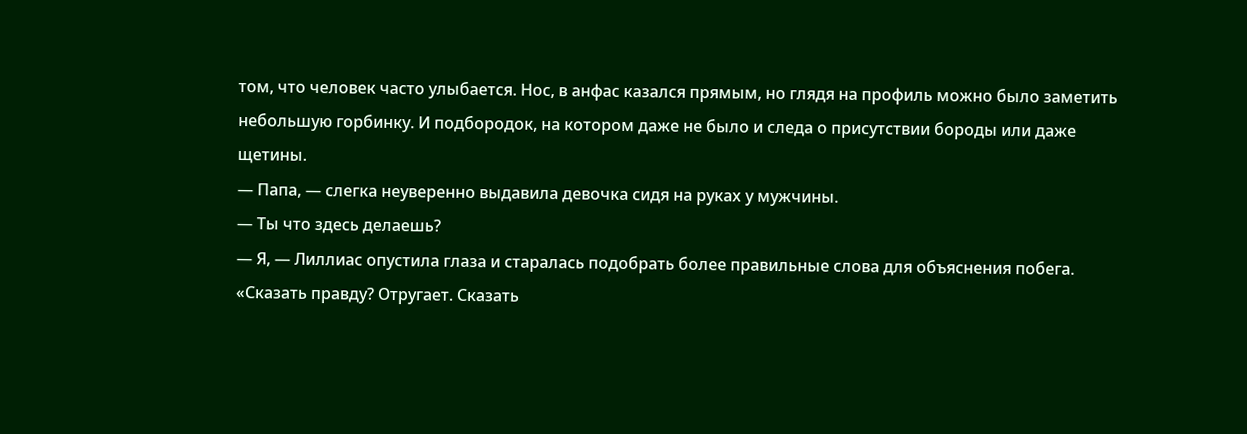том, что человек часто улыбается. Нос, в анфас казался прямым, но глядя на профиль можно было заметить небольшую горбинку. И подбородок, на котором даже не было и следа о присутствии бороды или даже щетины.
— Папа, — слегка неуверенно выдавила девочка сидя на руках у мужчины.
— Ты что здесь делаешь?
— Я, — Лиллиас опустила глаза и старалась подобрать более правильные слова для объяснения побега.
«Сказать правду? Отругает. Сказать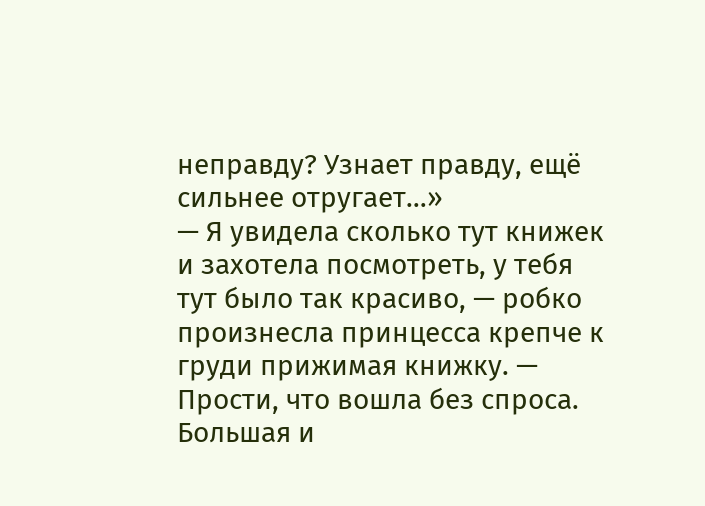неправду? Узнает правду, ещё сильнее отругает…»
— Я увидела сколько тут книжек и захотела посмотреть, у тебя тут было так красиво, — робко произнесла принцесса крепче к груди прижимая книжку. — Прости, что вошла без спроса.
Большая и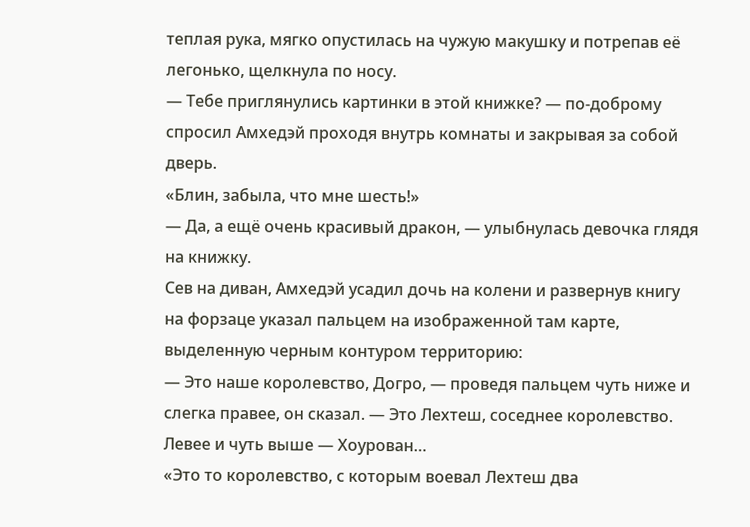теплая рука, мягко опустилась на чужую макушку и потрепав её легонько, щелкнула по носу.
— Тебе приглянулись картинки в этой книжке? — по-доброму спросил Амхедэй проходя внутрь комнаты и закрывая за собой дверь.
«Блин, забыла, что мне шесть!»
— Да, а ещё очень красивый дракон, — улыбнулась девочка глядя на книжку.
Сев на диван, Амхедэй усадил дочь на колени и развернув книгу на форзаце указал пальцем на изображенной там карте, выделенную черным контуром территорию:
— Это наше королевство, Догро, — проведя пальцем чуть ниже и слегка правее, он сказал. — Это Лехтеш, соседнее королевство. Левее и чуть выше — Хоурован…
«Это то королевство, с которым воевал Лехтеш два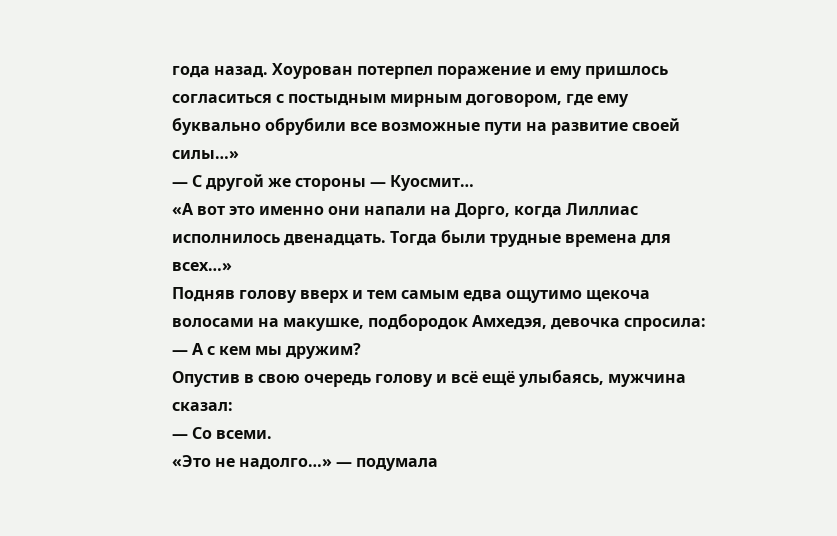года назад. Хоурован потерпел поражение и ему пришлось согласиться с постыдным мирным договором, где ему буквально обрубили все возможные пути на развитие своей силы…»
— С другой же стороны — Куосмит…
«А вот это именно они напали на Дорго, когда Лиллиас исполнилось двенадцать. Тогда были трудные времена для всех…»
Подняв голову вверх и тем самым едва ощутимо щекоча волосами на макушке, подбородок Амхедэя, девочка спросила:
— А с кем мы дружим?
Опустив в свою очередь голову и всё ещё улыбаясь, мужчина сказал:
— Со всеми.
«Это не надолго…» — подумала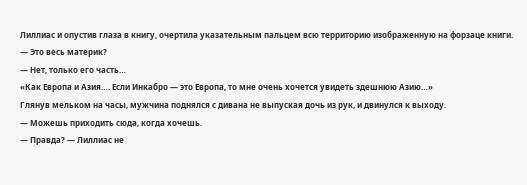Лиллиас и опустив глаза в книгу, очертила указательным пальцем всю территорию изображенную на форзаце книги.
— Это весь материк?
— Нет, только его часть…
«Как Европа и Азия…. Если Инкабро — это Европа, то мне очень хочется увидеть здешнюю Азию…»
Глянув мельком на часы, мужчина поднялся с дивана не выпуская дочь из рук, и двинулся к выходу.
— Можешь приходить сюда, когда хочешь.
— Правда? — Лиллиас не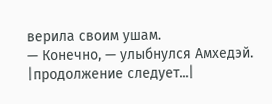верила своим ушам.
— Конечно, — улыбнулся Амхедэй.
|продолжение следует...|